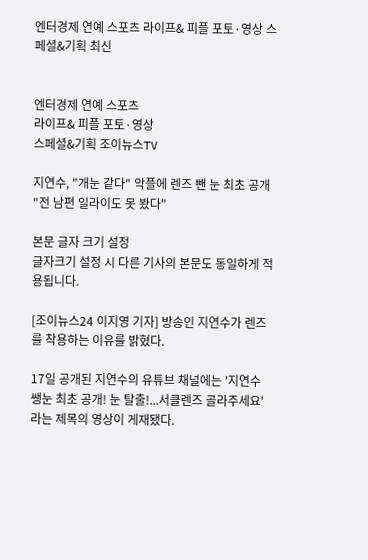엔터경제 연예 스포츠 라이프& 피플 포토·영상 스페셜&기획 최신


엔터경제 연예 스포츠
라이프& 피플 포토·영상
스페셜&기획 조이뉴스TV

지연수, "개눈 같다" 악플에 렌즈 뺀 눈 최초 공개 "전 남편 일라이도 못 봤다"

본문 글자 크기 설정
글자크기 설정 시 다른 기사의 본문도 동일하게 적용됩니다.

[조이뉴스24 이지영 기자] 방송인 지연수가 렌즈를 착용하는 이유를 밝혔다.

17일 공개된 지연수의 유튜브 채널에는 '지연수 쌩눈 최초 공개! 눈 탈출!...서클렌즈 골라주세요'라는 제목의 영상이 게재됐다.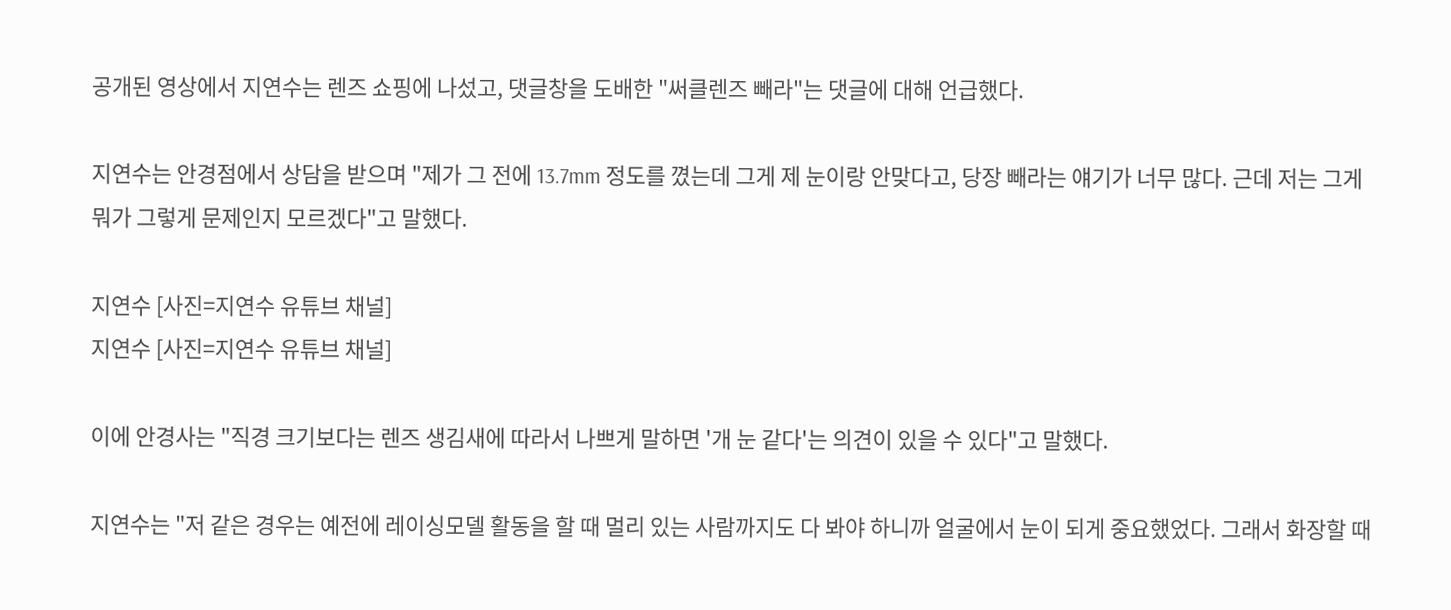공개된 영상에서 지연수는 렌즈 쇼핑에 나섰고, 댓글창을 도배한 "써클렌즈 빼라"는 댓글에 대해 언급했다.

지연수는 안경점에서 상담을 받으며 "제가 그 전에 13.7mm 정도를 꼈는데 그게 제 눈이랑 안맞다고, 당장 빼라는 얘기가 너무 많다. 근데 저는 그게 뭐가 그렇게 문제인지 모르겠다"고 말했다.

지연수 [사진=지연수 유튜브 채널]
지연수 [사진=지연수 유튜브 채널]

이에 안경사는 "직경 크기보다는 렌즈 생김새에 따라서 나쁘게 말하면 '개 눈 같다'는 의견이 있을 수 있다"고 말했다.

지연수는 "저 같은 경우는 예전에 레이싱모델 활동을 할 때 멀리 있는 사람까지도 다 봐야 하니까 얼굴에서 눈이 되게 중요했었다. 그래서 화장할 때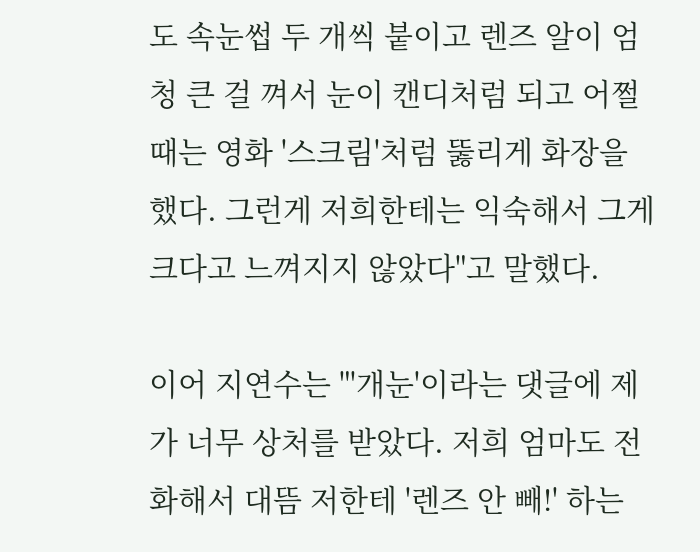도 속눈썹 두 개씩 붙이고 렌즈 알이 엄청 큰 걸 껴서 눈이 캔디처럼 되고 어쩔 때는 영화 '스크림'처럼 뚫리게 화장을 했다. 그런게 저희한테는 익숙해서 그게 크다고 느껴지지 않았다"고 말했다.

이어 지연수는 "'개눈'이라는 댓글에 제가 너무 상처를 받았다. 저희 엄마도 전화해서 대뜸 저한테 '렌즈 안 빼!' 하는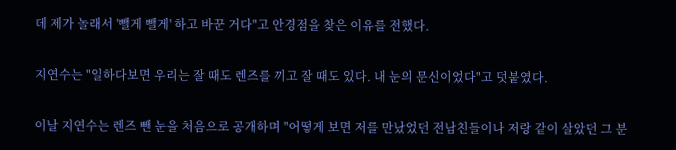데 제가 놀래서 '뺄게 뺄게' 하고 바꾼 거다"고 안경점을 찾은 이유를 전했다.

지연수는 "일하다보면 우리는 잘 때도 렌즈를 끼고 잘 때도 있다. 내 눈의 문신이었다"고 덧붙였다.

이날 지연수는 렌즈 뺀 눈을 처음으로 공개하며 "어떻게 보면 저를 만났었던 전남친들이나 저랑 같이 살았던 그 분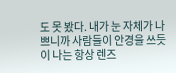도 못 봤다. 내가 눈 자체가 나쁘니까 사람들이 안경을 쓰듯이 나는 항상 렌즈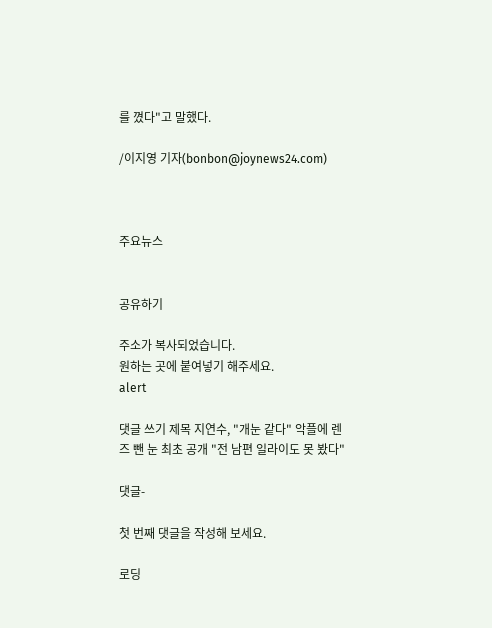를 꼈다"고 말했다.

/이지영 기자(bonbon@joynews24.com)



주요뉴스


공유하기

주소가 복사되었습니다.
원하는 곳에 붙여넣기 해주세요.
alert

댓글 쓰기 제목 지연수, "개눈 같다" 악플에 렌즈 뺀 눈 최초 공개 "전 남편 일라이도 못 봤다"

댓글-

첫 번째 댓글을 작성해 보세요.

로딩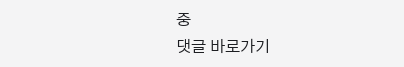중
댓글 바로가기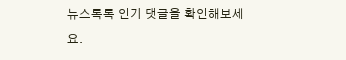뉴스톡톡 인기 댓글을 확인해보세요.